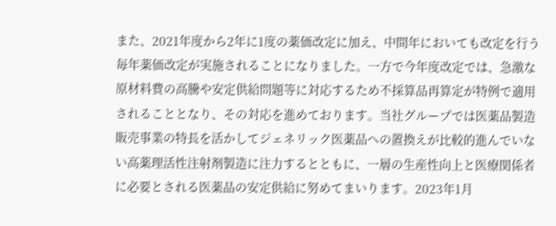また、2021年度から2年に1度の薬価改定に加え、中間年においても改定を行う毎年薬価改定が実施されることになりました。一方で今年度改定では、急激な原材料費の高騰や安定供給問題等に対応するため不採算品再算定が特例で適用されることとなり、その対応を進めております。当社グループでは医薬品製造販売事業の特長を活かしてジェネリック医薬品への置換えが比較的進んでいない高薬理活性注射剤製造に注力するとともに、一層の生産性向上と医療関係者に必要とされる医薬品の安定供給に努めてまいります。2023年1月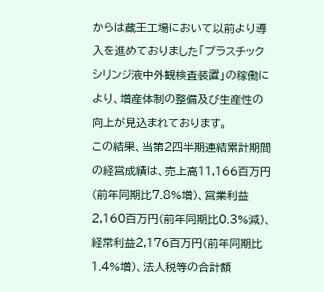からは蔵王工場において以前より導入を進めておりました「プラスチックシリンジ液中外観検査装置」の稼働により、増産体制の整備及び生産性の向上が見込まれております。
この結果、当第2四半期連結累計期間の経営成績は、売上高11,166百万円(前年同期比7.8%増)、営業利益2,160百万円(前年同期比0.3%減)、経常利益2,176百万円(前年同期比1.4%増)、法人税等の合計額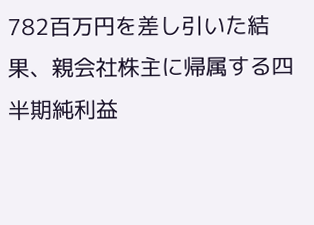782百万円を差し引いた結果、親会社株主に帰属する四半期純利益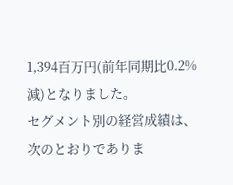1,394百万円(前年同期比0.2%減)となりました。
セグメント別の経営成績は、次のとおりでありま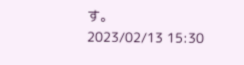す。
2023/02/13 15:30